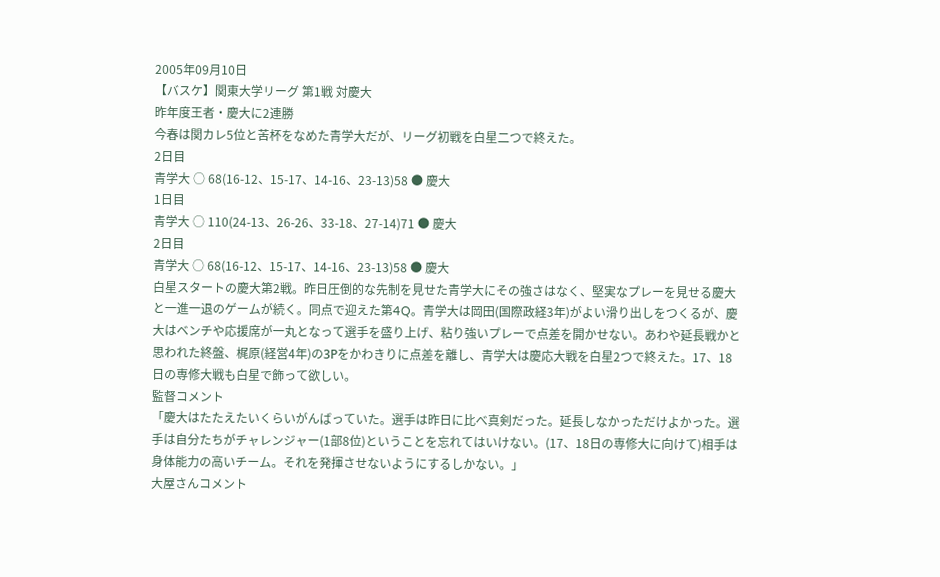2005年09月10日
【バスケ】関東大学リーグ 第1戦 対慶大
昨年度王者・慶大に2連勝
今春は関カレ5位と苦杯をなめた青学大だが、リーグ初戦を白星二つで終えた。
2日目
青学大 ○ 68(16-12、15-17、14-16、23-13)58 ● 慶大
1日目
青学大 ○ 110(24-13、26-26、33-18、27-14)71 ● 慶大
2日目
青学大 ○ 68(16-12、15-17、14-16、23-13)58 ● 慶大
白星スタートの慶大第2戦。昨日圧倒的な先制を見せた青学大にその強さはなく、堅実なプレーを見せる慶大と一進一退のゲームが続く。同点で迎えた第4Q。青学大は岡田(国際政経3年)がよい滑り出しをつくるが、慶大はベンチや応援席が一丸となって選手を盛り上げ、粘り強いプレーで点差を開かせない。あわや延長戦かと思われた終盤、梶原(経営4年)の3Ρをかわきりに点差を離し、青学大は慶応大戦を白星2つで終えた。17、18日の専修大戦も白星で飾って欲しい。
監督コメント
「慶大はたたえたいくらいがんばっていた。選手は昨日に比べ真剣だった。延長しなかっただけよかった。選手は自分たちがチャレンジャー(1部8位)ということを忘れてはいけない。(17、18日の専修大に向けて)相手は身体能力の高いチーム。それを発揮させないようにするしかない。」
大屋さんコメント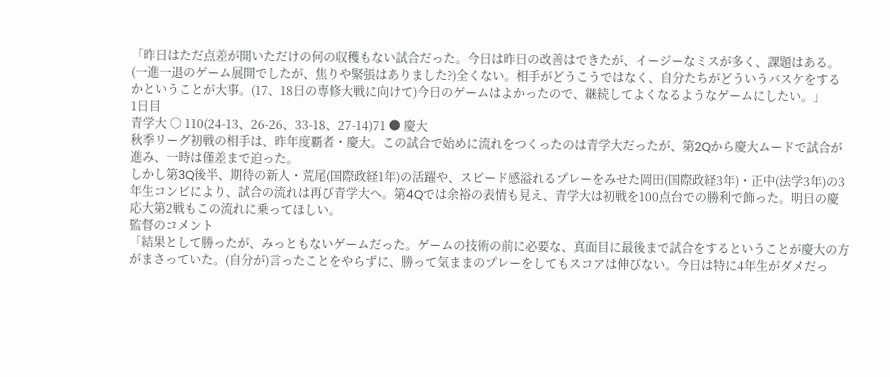「昨日はただ点差が開いただけの何の収穫もない試合だった。今日は昨日の改善はできたが、イージーなミスが多く、課題はある。(一進一退のゲーム展開でしたが、焦りや緊張はありました?)全くない。相手がどうこうではなく、自分たちがどういうバスケをするかということが大事。(17、18日の専修大戦に向けて)今日のゲームはよかったので、継続してよくなるようなゲームにしたい。」
1日目
青学大 ○ 110(24-13、26-26、33-18、27-14)71 ● 慶大
秋季リーグ初戦の相手は、昨年度覇者・慶大。この試合で始めに流れをつくったのは青学大だったが、第2Qから慶大ムードで試合が進み、一時は僅差まで迫った。
しかし第3Q後半、期待の新人・荒尾(国際政経1年)の活躍や、スピード感溢れるプレーをみせた岡田(国際政経3年)・正中(法学3年)の3年生コンビにより、試合の流れは再び青学大へ。第4Qでは余裕の表情も見え、青学大は初戦を100点台での勝利で飾った。明日の慶応大第2戦もこの流れに乗ってほしい。
監督のコメント
「結果として勝ったが、みっともないゲームだった。ゲームの技術の前に必要な、真面目に最後まで試合をするということが慶大の方がまさっていた。(自分が)言ったことをやらずに、勝って気ままのプレーをしてもスコアは伸びない。今日は特に4年生がダメだっ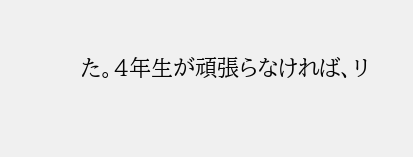た。4年生が頑張らなければ、リ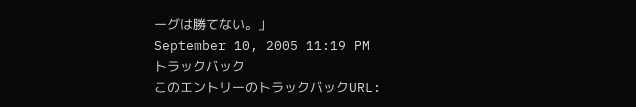ーグは勝てない。」
September 10, 2005 11:19 PM
トラックバック
このエントリーのトラックバックURL: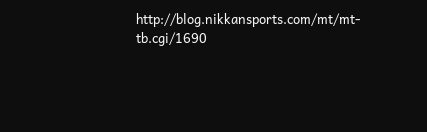http://blog.nikkansports.com/mt/mt-tb.cgi/1690